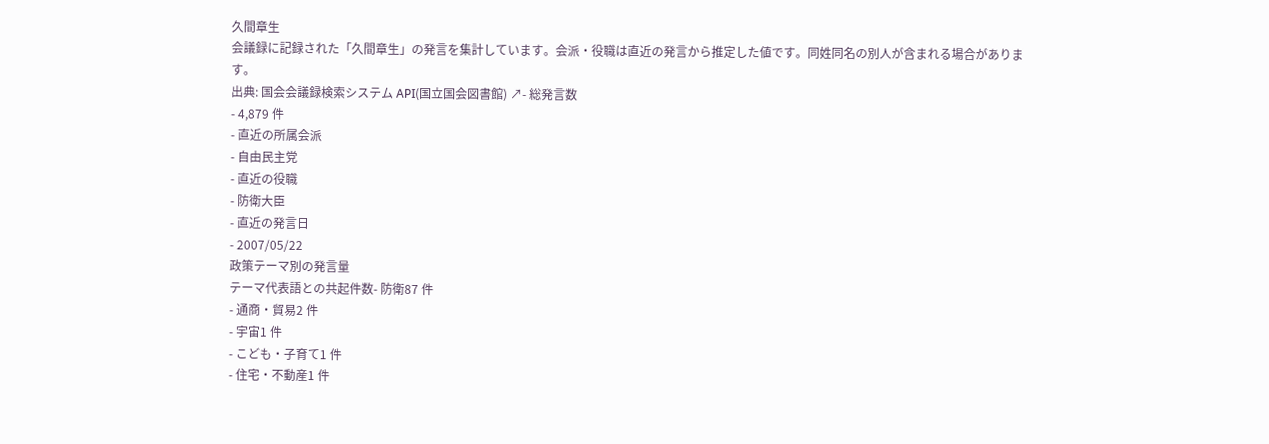久間章生
会議録に記録された「久間章生」の発言を集計しています。会派・役職は直近の発言から推定した値です。同姓同名の別人が含まれる場合があります。
出典: 国会会議録検索システム API(国立国会図書館) ↗- 総発言数
- 4,879 件
- 直近の所属会派
- 自由民主党
- 直近の役職
- 防衛大臣
- 直近の発言日
- 2007/05/22
政策テーマ別の発言量
テーマ代表語との共起件数- 防衛87 件
- 通商・貿易2 件
- 宇宙1 件
- こども・子育て1 件
- 住宅・不動産1 件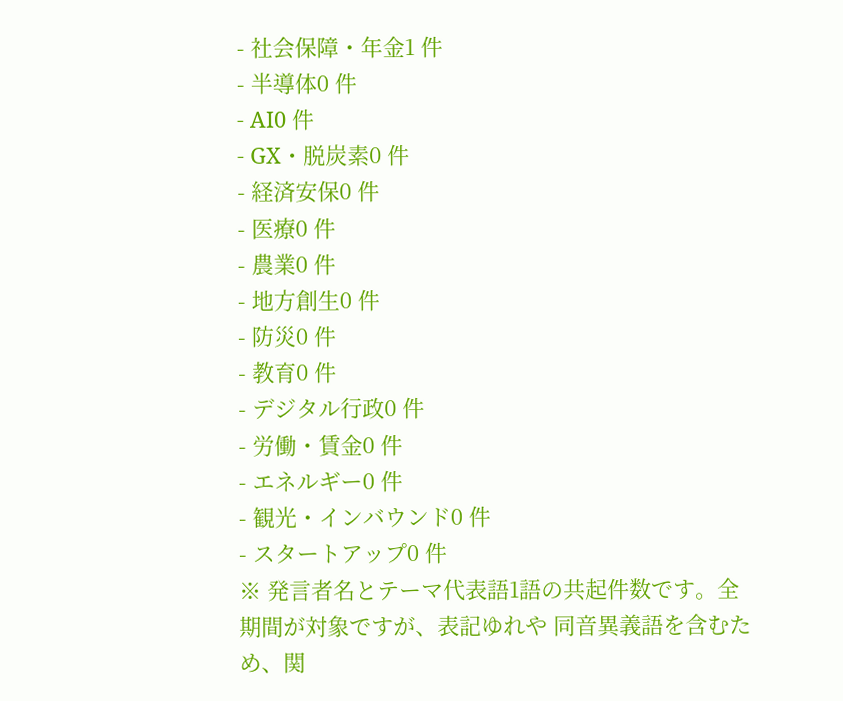- 社会保障・年金1 件
- 半導体0 件
- AI0 件
- GX・脱炭素0 件
- 経済安保0 件
- 医療0 件
- 農業0 件
- 地方創生0 件
- 防災0 件
- 教育0 件
- デジタル行政0 件
- 労働・賃金0 件
- エネルギー0 件
- 観光・インバウンド0 件
- スタートアップ0 件
※ 発言者名とテーマ代表語1語の共起件数です。全期間が対象ですが、表記ゆれや 同音異義語を含むため、関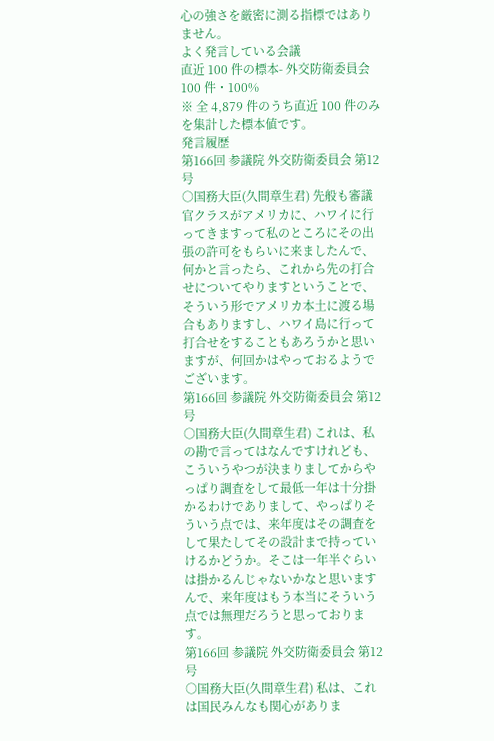心の強さを厳密に測る指標ではありません。
よく発言している会議
直近 100 件の標本- 外交防衛委員会100 件・100%
※ 全 4,879 件のうち直近 100 件のみを集計した標本値です。
発言履歴
第166回 参議院 外交防衛委員会 第12号
○国務大臣(久間章生君) 先般も審議官クラスがアメリカに、ハワイに行ってきますって私のところにその出張の許可をもらいに来ましたんで、何かと言ったら、これから先の打合せについてやりますということで、そういう形でアメリカ本土に渡る場合もありますし、ハワイ島に行って打合せをすることもあろうかと思いますが、何回かはやっておるようでございます。
第166回 参議院 外交防衛委員会 第12号
○国務大臣(久間章生君) これは、私の勘で言ってはなんですけれども、こういうやつが決まりましてからやっぱり調査をして最低一年は十分掛かるわけでありまして、やっぱりそういう点では、来年度はその調査をして果たしてその設計まで持っていけるかどうか。そこは一年半ぐらいは掛かるんじゃないかなと思いますんで、来年度はもう本当にそういう点では無理だろうと思っております。
第166回 参議院 外交防衛委員会 第12号
○国務大臣(久間章生君) 私は、これは国民みんなも関心がありま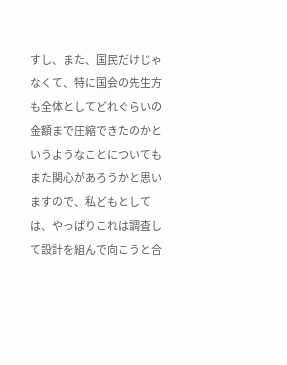すし、また、国民だけじゃなくて、特に国会の先生方も全体としてどれぐらいの金額まで圧縮できたのかというようなことについてもまた関心があろうかと思いますので、私どもとしては、やっぱりこれは調査して設計を組んで向こうと合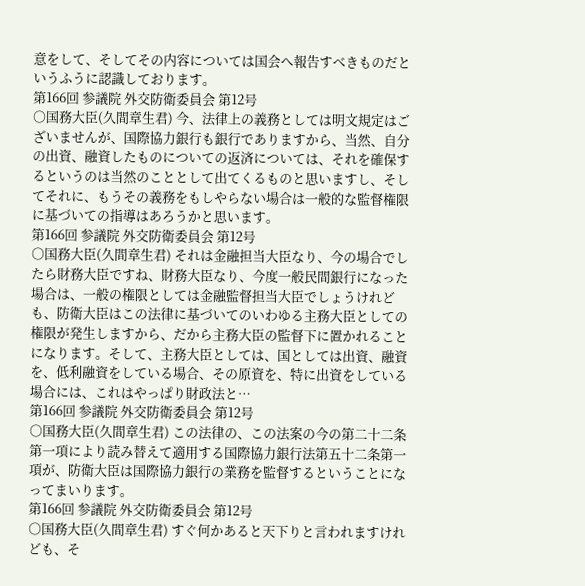意をして、そしてその内容については国会へ報告すべきものだというふうに認識しております。
第166回 参議院 外交防衛委員会 第12号
○国務大臣(久間章生君) 今、法律上の義務としては明文規定はございませんが、国際協力銀行も銀行でありますから、当然、自分の出資、融資したものについての返済については、それを確保するというのは当然のこととして出てくるものと思いますし、そしてそれに、もうその義務をもしやらない場合は一般的な監督権限に基づいての指導はあろうかと思います。
第166回 参議院 外交防衛委員会 第12号
○国務大臣(久間章生君) それは金融担当大臣なり、今の場合でしたら財務大臣ですね、財務大臣なり、今度一般民間銀行になった場合は、一般の権限としては金融監督担当大臣でしょうけれども、防衛大臣はこの法律に基づいてのいわゆる主務大臣としての権限が発生しますから、だから主務大臣の監督下に置かれることになります。そして、主務大臣としては、国としては出資、融資を、低利融資をしている場合、その原資を、特に出資をしている場合には、これはやっぱり財政法と…
第166回 参議院 外交防衛委員会 第12号
○国務大臣(久間章生君) この法律の、この法案の今の第二十二条第一項により読み替えて適用する国際協力銀行法第五十二条第一項が、防衛大臣は国際協力銀行の業務を監督するということになってまいります。
第166回 参議院 外交防衛委員会 第12号
○国務大臣(久間章生君) すぐ何かあると天下りと言われますけれども、そ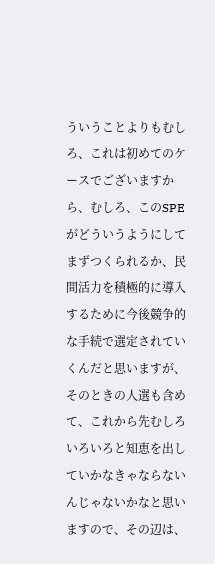ういうことよりもむしろ、これは初めてのケースでございますから、むしろ、このSPEがどういうようにしてまずつくられるか、民間活力を積極的に導入するために今後競争的な手続で選定されていくんだと思いますが、そのときの人選も含めて、これから先むしろいろいろと知恵を出していかなきゃならないんじゃないかなと思いますので、その辺は、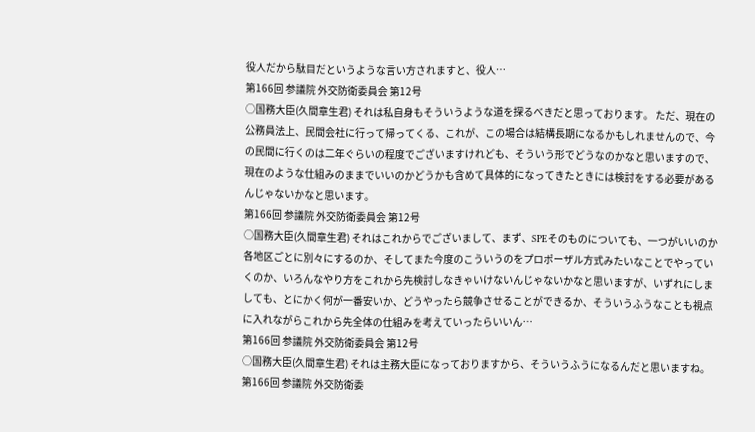役人だから駄目だというような言い方されますと、役人…
第166回 参議院 外交防衛委員会 第12号
○国務大臣(久間章生君) それは私自身もそういうような道を探るべきだと思っております。 ただ、現在の公務員法上、民間会社に行って帰ってくる、これが、この場合は結構長期になるかもしれませんので、今の民間に行くのは二年ぐらいの程度でございますけれども、そういう形でどうなのかなと思いますので、現在のような仕組みのままでいいのかどうかも含めて具体的になってきたときには検討をする必要があるんじゃないかなと思います。
第166回 参議院 外交防衛委員会 第12号
○国務大臣(久間章生君) それはこれからでございまして、まず、SPEそのものについても、一つがいいのか各地区ごとに別々にするのか、そしてまた今度のこういうのをプロポーザル方式みたいなことでやっていくのか、いろんなやり方をこれから先検討しなきゃいけないんじゃないかなと思いますが、いずれにしましても、とにかく何が一番安いか、どうやったら競争させることができるか、そういうふうなことも視点に入れながらこれから先全体の仕組みを考えていったらいいん…
第166回 参議院 外交防衛委員会 第12号
○国務大臣(久間章生君) それは主務大臣になっておりますから、そういうふうになるんだと思いますね。
第166回 参議院 外交防衛委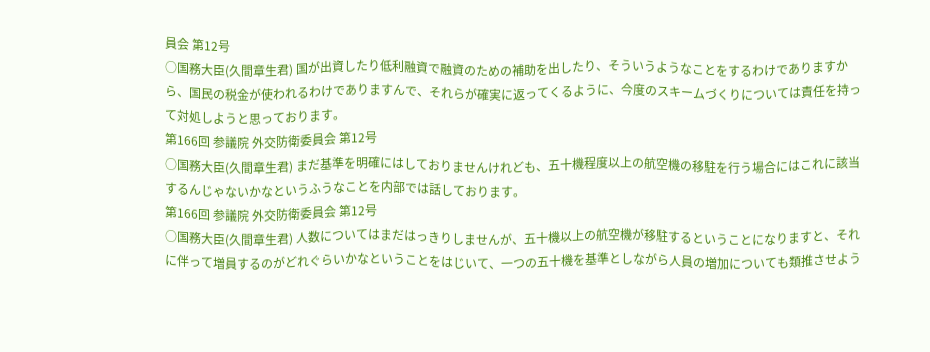員会 第12号
○国務大臣(久間章生君) 国が出資したり低利融資で融資のための補助を出したり、そういうようなことをするわけでありますから、国民の税金が使われるわけでありますんで、それらが確実に返ってくるように、今度のスキームづくりについては責任を持って対処しようと思っております。
第166回 参議院 外交防衛委員会 第12号
○国務大臣(久間章生君) まだ基準を明確にはしておりませんけれども、五十機程度以上の航空機の移駐を行う場合にはこれに該当するんじゃないかなというふうなことを内部では話しております。
第166回 参議院 外交防衛委員会 第12号
○国務大臣(久間章生君) 人数についてはまだはっきりしませんが、五十機以上の航空機が移駐するということになりますと、それに伴って増員するのがどれぐらいかなということをはじいて、一つの五十機を基準としながら人員の増加についても類推させよう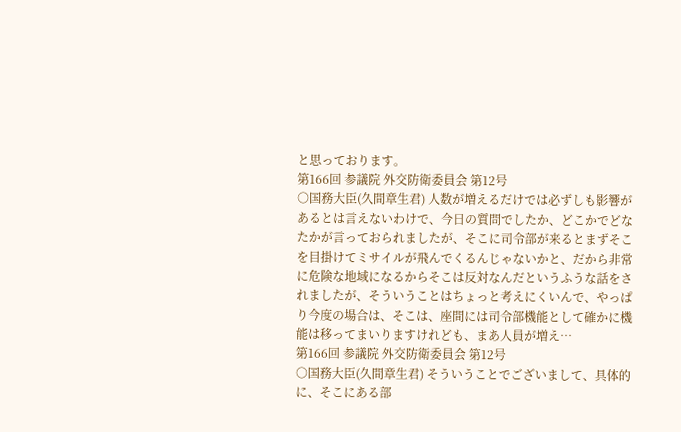と思っております。
第166回 参議院 外交防衛委員会 第12号
○国務大臣(久間章生君) 人数が増えるだけでは必ずしも影響があるとは言えないわけで、今日の質問でしたか、どこかでどなたかが言っておられましたが、そこに司令部が来るとまずそこを目掛けてミサイルが飛んでくるんじゃないかと、だから非常に危険な地域になるからそこは反対なんだというふうな話をされましたが、そういうことはちょっと考えにくいんで、やっぱり今度の場合は、そこは、座間には司令部機能として確かに機能は移ってまいりますけれども、まあ人員が増え…
第166回 参議院 外交防衛委員会 第12号
○国務大臣(久間章生君) そういうことでございまして、具体的に、そこにある部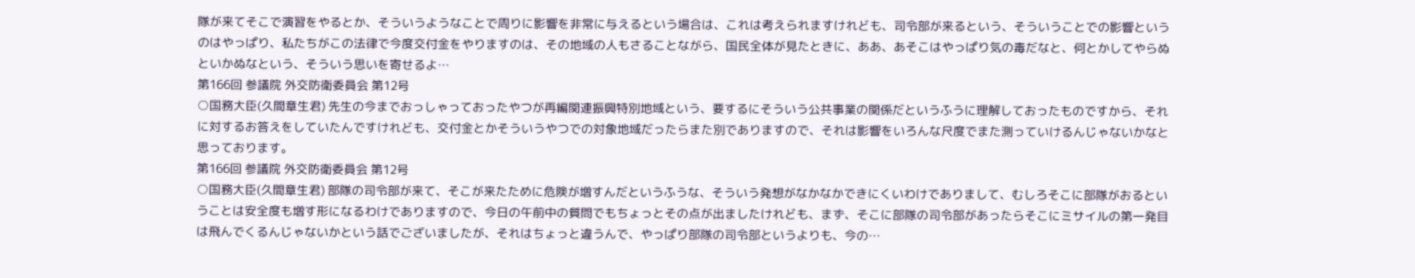隊が来てそこで演習をやるとか、そういうようなことで周りに影響を非常に与えるという場合は、これは考えられますけれども、司令部が来るという、そういうことでの影響というのはやっぱり、私たちがこの法律で今度交付金をやりますのは、その地域の人もさることながら、国民全体が見たときに、ああ、あそこはやっぱり気の毒だなと、何とかしてやらぬといかぬなという、そういう思いを寄せるよ…
第166回 参議院 外交防衛委員会 第12号
○国務大臣(久間章生君) 先生の今までおっしゃっておったやつが再編関連振興特別地域という、要するにそういう公共事業の関係だというふうに理解しておったものですから、それに対するお答えをしていたんですけれども、交付金とかそういうやつでの対象地域だったらまた別でありますので、それは影響をいろんな尺度でまた測っていけるんじゃないかなと思っております。
第166回 参議院 外交防衛委員会 第12号
○国務大臣(久間章生君) 部隊の司令部が来て、そこが来たために危険が増すんだというふうな、そういう発想がなかなかできにくいわけでありまして、むしろそこに部隊がおるということは安全度も増す形になるわけでありますので、今日の午前中の質問でもちょっとその点が出ましたけれども、まず、そこに部隊の司令部があったらそこにミサイルの第一発目は飛んでくるんじゃないかという話でございましたが、それはちょっと違うんで、やっぱり部隊の司令部というよりも、今の…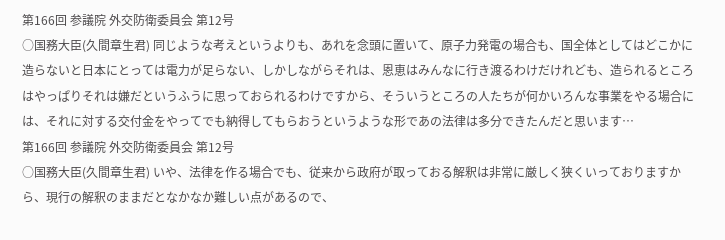第166回 参議院 外交防衛委員会 第12号
○国務大臣(久間章生君) 同じような考えというよりも、あれを念頭に置いて、原子力発電の場合も、国全体としてはどこかに造らないと日本にとっては電力が足らない、しかしながらそれは、恩恵はみんなに行き渡るわけだけれども、造られるところはやっぱりそれは嫌だというふうに思っておられるわけですから、そういうところの人たちが何かいろんな事業をやる場合には、それに対する交付金をやってでも納得してもらおうというような形であの法律は多分できたんだと思います…
第166回 参議院 外交防衛委員会 第12号
○国務大臣(久間章生君) いや、法律を作る場合でも、従来から政府が取っておる解釈は非常に厳しく狭くいっておりますから、現行の解釈のままだとなかなか難しい点があるので、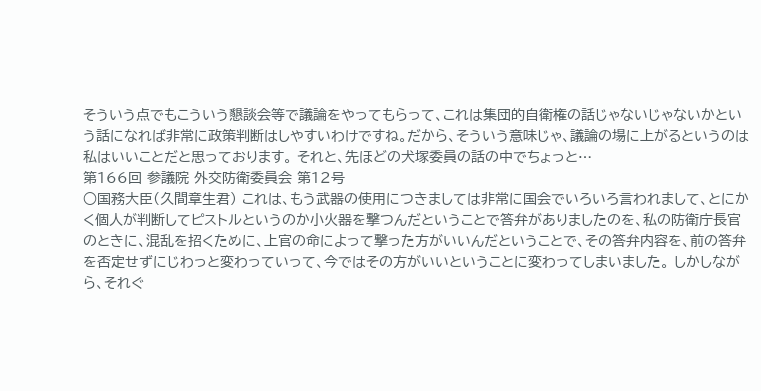そういう点でもこういう懇談会等で議論をやってもらって、これは集団的自衛権の話じゃないじゃないかという話になれば非常に政策判断はしやすいわけですね。だから、そういう意味じゃ、議論の場に上がるというのは私はいいことだと思っております。 それと、先ほどの犬塚委員の話の中でちょっと…
第166回 参議院 外交防衛委員会 第12号
○国務大臣(久間章生君) これは、もう武器の使用につきましては非常に国会でいろいろ言われまして、とにかく個人が判断してピストルというのか小火器を撃つんだということで答弁がありましたのを、私の防衛庁長官のときに、混乱を招くために、上官の命によって撃った方がいいんだということで、その答弁内容を、前の答弁を否定せずにじわっと変わっていって、今ではその方がいいということに変わってしまいました。 しかしながら、それぐ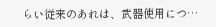らい従来のあれは、武器使用につ…